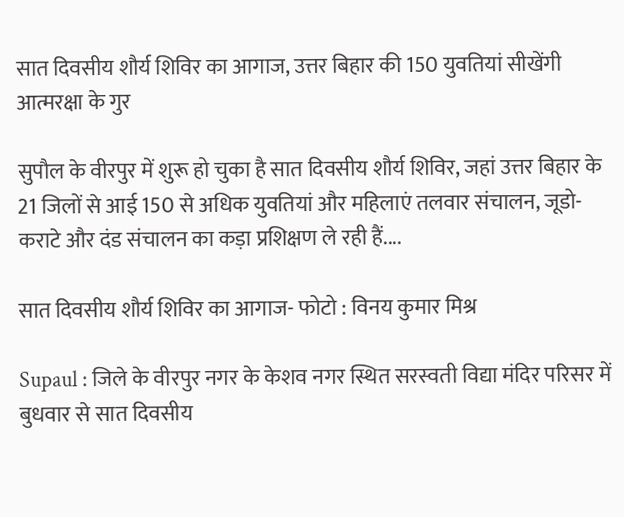सात दिवसीय शौर्य शिविर का आगाज, उत्तर बिहार की 150 युवतियां सीखेंगी आत्मरक्षा के गुर

सुपौल के वीरपुर में शुरू हो चुका है सात दिवसीय शौर्य शिविर, जहां उत्तर बिहार के 21 जिलों से आई 150 से अधिक युवतियां और महिलाएं तलवार संचालन, जूडो-कराटे और दंड संचालन का कड़ा प्रशिक्षण ले रही हैं....

सात दिवसीय शौर्य शिविर का आगाज- फोटो : विनय कुमार मिश्र

Supaul : जिले के वीरपुर नगर के केशव नगर स्थित सरस्वती विद्या मंदिर परिसर में बुधवार से सात दिवसीय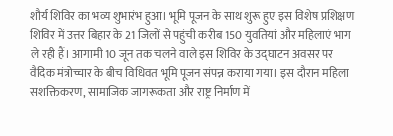शौर्य शिविर का भव्य शुभारंभ हुआ। भूमि पूजन के साथ शुरू हुए इस विशेष प्रशिक्षण शिविर में उत्तर बिहार के 21 जिलों से पहुंची करीब 150 युवतियां और महिलाएं भाग ले रही हैं। आगामी 10 जून तक चलने वाले इस शिविर के उद्घाटन अवसर पर वैदिक मंत्रोच्चार के बीच विधिवत भूमि पूजन संपन्न कराया गया। इस दौरान महिला सशक्तिकरण, सामाजिक जागरूकता और राष्ट्र निर्माण में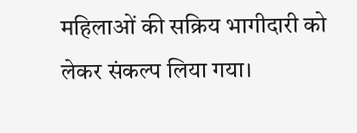महिलाओं की सक्रिय भागीदारी को लेकर संकल्प लिया गया।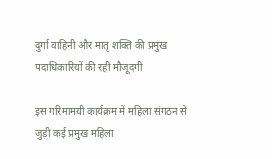दुर्गा वाहिनी और मातृ शक्ति की प्रमुख पदाधिकारियों की रही मौजूदगी

इस गरिमामयी कार्यक्रम में महिला संगठन से जुड़ी कई प्रमुख महिला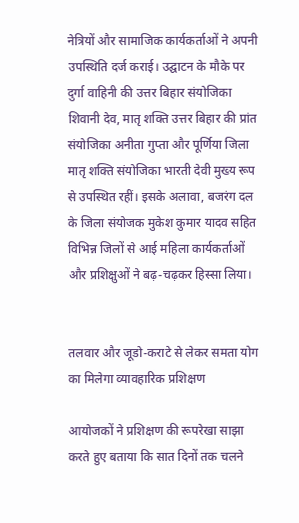नेत्रियों और सामाजिक कार्यकर्ताओं ने अपनी उपस्थिति दर्ज कराई। उद्घाटन के मौके पर दुर्गा वाहिनी की उत्तर बिहार संयोजिका शिवानी देव, मातृ शक्ति उत्तर बिहार की प्रांत संयोजिका अनीता गुप्ता और पूर्णिया जिला मातृ शक्ति संयोजिका भारती देवी मुख्य रूप से उपस्थित रहीं। इसके अलावा, बजरंग दल के जिला संयोजक मुकेश कुमार यादव सहित विभिन्न जिलों से आई महिला कार्यकर्ताओं और प्रशिक्षुओं ने बढ़-चढ़कर हिस्सा लिया।


तलवार और जूडो-कराटे से लेकर समता योग का मिलेगा व्यावहारिक प्रशिक्षण

आयोजकों ने प्रशिक्षण की रूपरेखा साझा करते हुए बताया कि सात दिनों तक चलने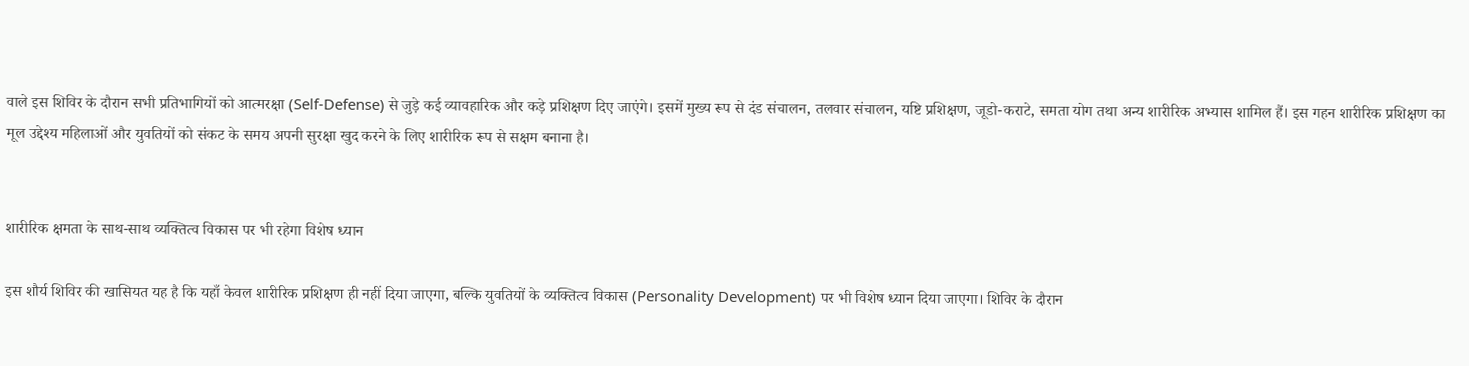वाले इस शिविर के दौरान सभी प्रतिभागियों को आत्मरक्षा (Self-Defense) से जुड़े कई व्यावहारिक और कड़े प्रशिक्षण दिए जाएंगे। इसमें मुख्य रूप से दंड संचालन, तलवार संचालन, यष्टि प्रशिक्षण, जूडो-कराटे, समता योग तथा अन्य शारीरिक अभ्यास शामिल हैं। इस गहन शारीरिक प्रशिक्षण का मूल उद्देश्य महिलाओं और युवतियों को संकट के समय अपनी सुरक्षा खुद करने के लिए शारीरिक रूप से सक्षम बनाना है।


शारीरिक क्षमता के साथ-साथ व्यक्तित्व विकास पर भी रहेगा विशेष ध्यान

इस शौर्य शिविर की खासियत यह है कि यहाँ केवल शारीरिक प्रशिक्षण ही नहीं दिया जाएगा, बल्कि युवतियों के व्यक्तित्व विकास (Personality Development) पर भी विशेष ध्यान दिया जाएगा। शिविर के दौरान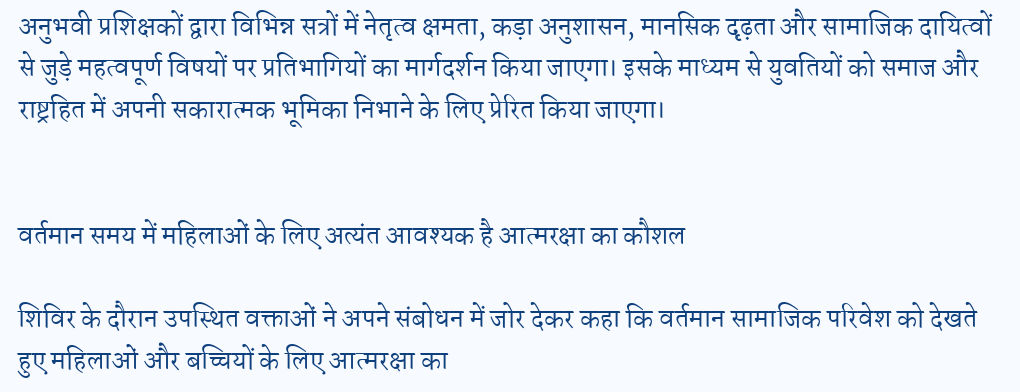अनुभवी प्रशिक्षकों द्वारा विभिन्न सत्रों में नेतृत्व क्षमता, कड़ा अनुशासन, मानसिक दृढ़ता और सामाजिक दायित्वों से जुड़े महत्वपूर्ण विषयों पर प्रतिभागियों का मार्गदर्शन किया जाएगा। इसके माध्यम से युवतियों को समाज और राष्ट्रहित में अपनी सकारात्मक भूमिका निभाने के लिए प्रेरित किया जाएगा।


वर्तमान समय में महिलाओं के लिए अत्यंत आवश्यक है आत्मरक्षा का कौशल

शिविर के दौरान उपस्थित वक्ताओं ने अपने संबोधन में जोर देकर कहा कि वर्तमान सामाजिक परिवेश को देखते हुए महिलाओं और बच्चियों के लिए आत्मरक्षा का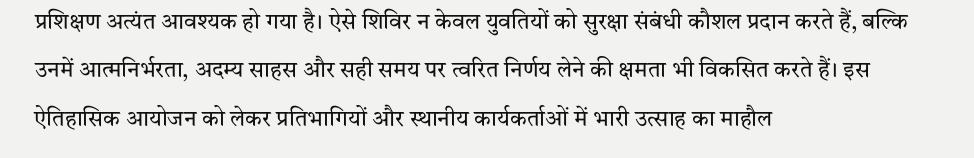प्रशिक्षण अत्यंत आवश्यक हो गया है। ऐसे शिविर न केवल युवतियों को सुरक्षा संबंधी कौशल प्रदान करते हैं, बल्कि उनमें आत्मनिर्भरता, अदम्य साहस और सही समय पर त्वरित निर्णय लेने की क्षमता भी विकसित करते हैं। इस ऐतिहासिक आयोजन को लेकर प्रतिभागियों और स्थानीय कार्यकर्ताओं में भारी उत्साह का माहौल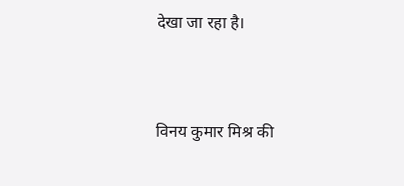देखा जा रहा है।


विनय कुमार मिश्र की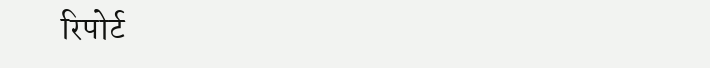रिपोर्ट